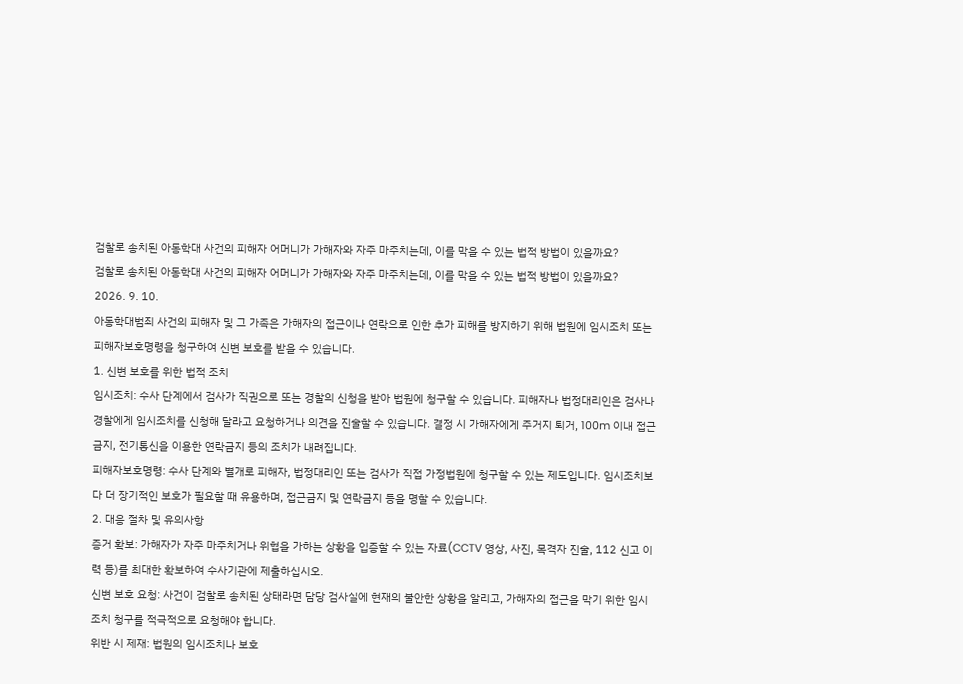검찰로 송치된 아동학대 사건의 피해자 어머니가 가해자와 자주 마주치는데, 이를 막을 수 있는 법적 방법이 있을까요?
검찰로 송치된 아동학대 사건의 피해자 어머니가 가해자와 자주 마주치는데, 이를 막을 수 있는 법적 방법이 있을까요?
2026. 9. 10.
아동학대범죄 사건의 피해자 및 그 가족은 가해자의 접근이나 연락으로 인한 추가 피해를 방지하기 위해 법원에 임시조치 또는 피해자보호명령을 청구하여 신변 보호를 받을 수 있습니다.
1. 신변 보호를 위한 법적 조치
임시조치: 수사 단계에서 검사가 직권으로 또는 경찰의 신청을 받아 법원에 청구할 수 있습니다. 피해자나 법정대리인은 검사나 경찰에게 임시조치를 신청해 달라고 요청하거나 의견을 진술할 수 있습니다. 결정 시 가해자에게 주거지 퇴거, 100m 이내 접근금지, 전기통신을 이용한 연락금지 등의 조치가 내려집니다.
피해자보호명령: 수사 단계와 별개로 피해자, 법정대리인 또는 검사가 직접 가정법원에 청구할 수 있는 제도입니다. 임시조치보다 더 장기적인 보호가 필요할 때 유용하며, 접근금지 및 연락금지 등을 명할 수 있습니다.
2. 대응 절차 및 유의사항
증거 확보: 가해자가 자주 마주치거나 위협을 가하는 상황을 입증할 수 있는 자료(CCTV 영상, 사진, 목격자 진술, 112 신고 이력 등)를 최대한 확보하여 수사기관에 제출하십시오.
신변 보호 요청: 사건이 검찰로 송치된 상태라면 담당 검사실에 현재의 불안한 상황을 알리고, 가해자의 접근을 막기 위한 임시조치 청구를 적극적으로 요청해야 합니다.
위반 시 제재: 법원의 임시조치나 보호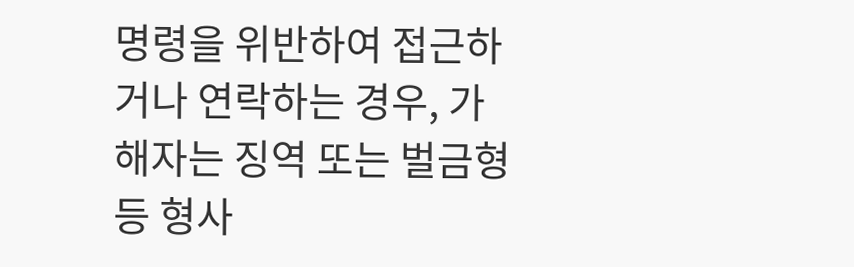명령을 위반하여 접근하거나 연락하는 경우, 가해자는 징역 또는 벌금형 등 형사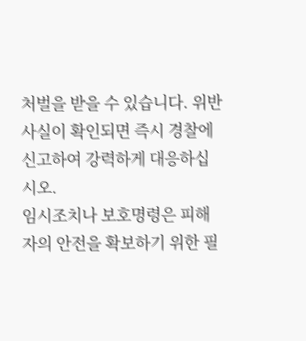처벌을 받을 수 있습니다. 위반 사실이 확인되면 즉시 경찰에 신고하여 강력하게 대응하십시오.
임시조치나 보호명령은 피해자의 안전을 확보하기 위한 필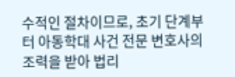수적인 절차이므로, 초기 단계부터 아동학대 사건 전문 변호사의 조력을 받아 법리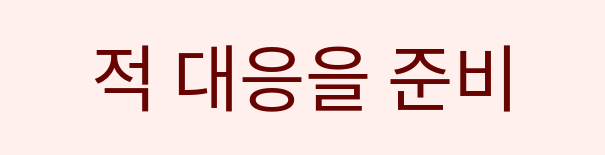적 대응을 준비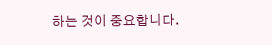하는 것이 중요합니다.